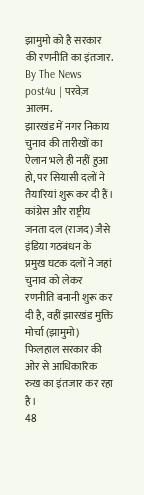झामुमो को है सरकार की रणनीति का इंतजार.
By The News post4u | परवेज़ आलम.
झारखंड में नगर निकाय चुनाव की तारीखों का ऐलान भले ही नहीं हुआ हो, पर सियासी दलों ने तैयारियां शुरू कर दी हैं। कांग्रेस और राष्ट्रीय जनता दल (राजद) जैसे इंडिया गठबंधन के प्रमुख घटक दलों ने जहां चुनाव को लेकर रणनीति बनानी शुरू कर दी है, वहीं झारखंड मुक्ति मोर्चा (झामुमो) फिलहाल सरकार की ओर से आधिकारिक रुख का इंतजार कर रहा है।
48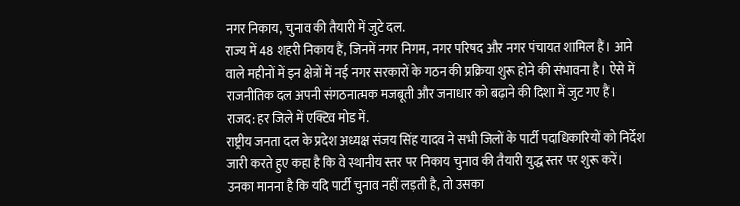नगर निकाय, चुनाव की तैयारी में जुटे दल.
राज्य में 48 शहरी निकाय हैं, जिनमें नगर निगम, नगर परिषद और नगर पंचायत शामिल हैं। आने वाले महीनों में इन क्षेत्रों में नई नगर सरकारों के गठन की प्रक्रिया शुरू होने की संभावना है। ऐसे में राजनीतिक दल अपनी संगठनात्मक मजबूती और जनाधार को बढ़ाने की दिशा में जुट गए हैं।
राजद: हर जिले में एक्टिव मोड में.
राष्ट्रीय जनता दल के प्रदेश अध्यक्ष संजय सिंह यादव ने सभी जिलों के पार्टी पदाधिकारियों को निर्देश जारी करते हुए कहा है कि वे स्थानीय स्तर पर निकाय चुनाव की तैयारी युद्ध स्तर पर शुरू करें। उनका मानना है कि यदि पार्टी चुनाव नहीं लड़ती है, तो उसका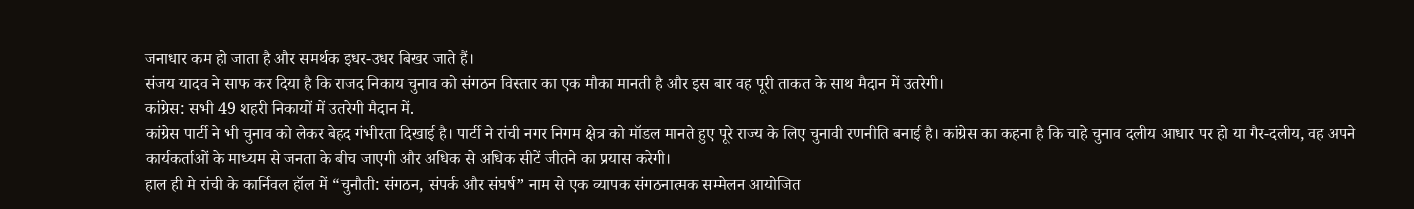जनाधार कम हो जाता है और समर्थक इधर-उधर बिखर जाते हैं।
संजय यादव ने साफ कर दिया है कि राजद निकाय चुनाव को संगठन विस्तार का एक मौका मानती है और इस बार वह पूरी ताकत के साथ मैदान में उतरेगी।
कांग्रेस: सभी 49 शहरी निकायों में उतरेगी मैदान में.
कांग्रेस पार्टी ने भी चुनाव को लेकर बेहद गंभीरता दिखाई है। पार्टी ने रांची नगर निगम क्षेत्र को मॉडल मानते हुए पूरे राज्य के लिए चुनावी रणनीति बनाई है। कांग्रेस का कहना है कि चाहे चुनाव दलीय आधार पर हो या गैर-दलीय, वह अपने कार्यकर्ताओं के माध्यम से जनता के बीच जाएगी और अधिक से अधिक सीटें जीतने का प्रयास करेगी।
हाल ही मे रांची के कार्निवल हॉल में “चुनौती: संगठन, संपर्क और संघर्ष” नाम से एक व्यापक संगठनात्मक सम्मेलन आयोजित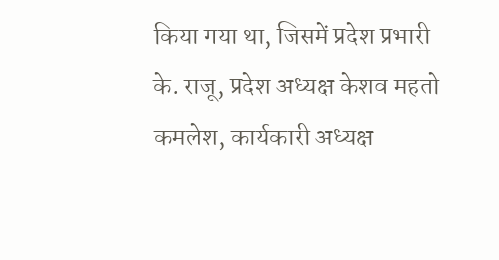किया गया था, जिसमें प्रदेश प्रभारी के. राजू, प्रदेश अध्यक्ष केशव महतो कमलेश, कार्यकारी अध्यक्ष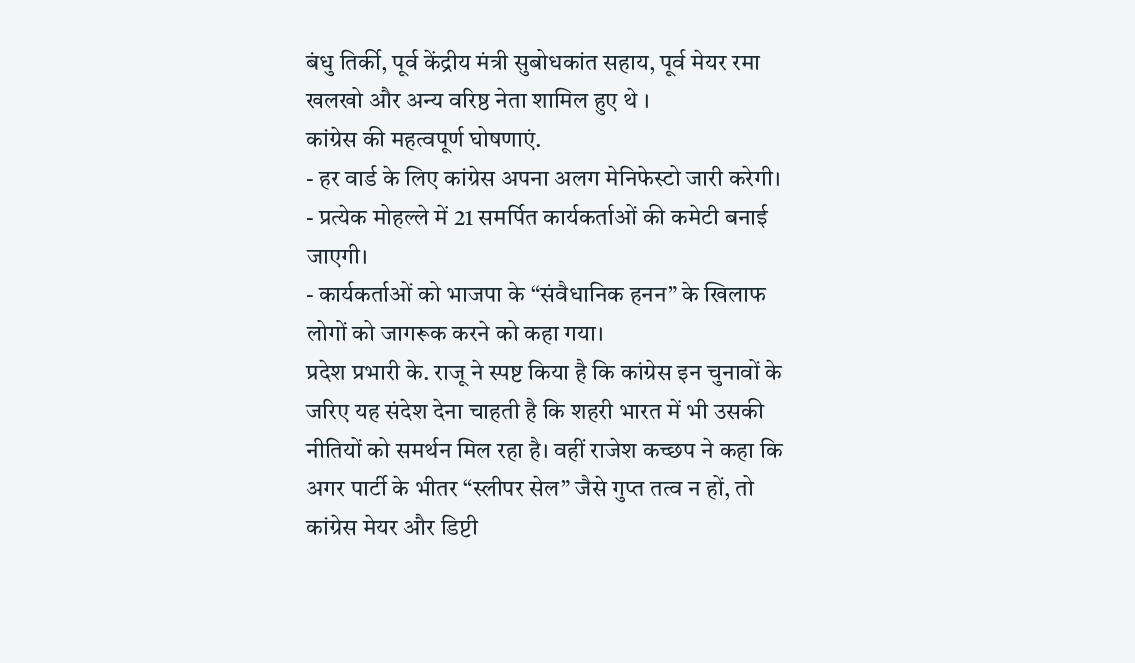बंधु तिर्की, पूर्व केंद्रीय मंत्री सुबोधकांत सहाय, पूर्व मेयर रमा खलखो और अन्य वरिष्ठ नेता शामिल हुए थे ।
कांग्रेस की महत्वपूर्ण घोषणाएं.
- हर वार्ड के लिए कांग्रेस अपना अलग मेनिफेस्टो जारी करेगी।
- प्रत्येक मोहल्ले में 21 समर्पित कार्यकर्ताओं की कमेटी बनाई जाएगी।
- कार्यकर्ताओं को भाजपा के “संवैधानिक हनन” के खिलाफ लोगों को जागरूक करने को कहा गया।
प्रदेश प्रभारी के. राजू ने स्पष्ट किया है कि कांग्रेस इन चुनावों के जरिए यह संदेश देना चाहती है कि शहरी भारत में भी उसकी नीतियों को समर्थन मिल रहा है। वहीं राजेश कच्छप ने कहा कि अगर पार्टी के भीतर “स्लीपर सेल” जैसे गुप्त तत्व न हों, तो कांग्रेस मेयर और डिप्टी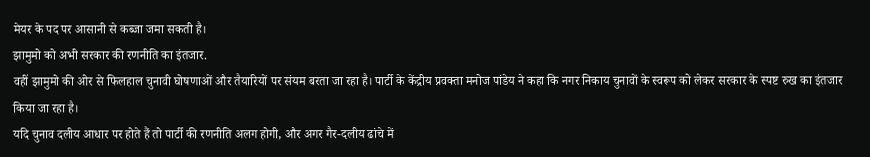मेयर के पद पर आसानी से कब्जा जमा सकती है।
झामुमो को अभी सरकार की रणनीति का इंतजार.
वहीं झामुमो की ओर से फिलहाल चुनावी घोषणाओं और तैयारियों पर संयम बरता जा रहा है। पार्टी के केंद्रीय प्रवक्ता मनोज पांडेय ने कहा कि नगर निकाय चुनावों के स्वरूप को लेकर सरकार के स्पष्ट रुख का इंतजार किया जा रहा है।
यदि चुनाव दलीय आधार पर होते हैं तो पार्टी की रणनीति अलग होगी, और अगर गैर-दलीय ढांचे में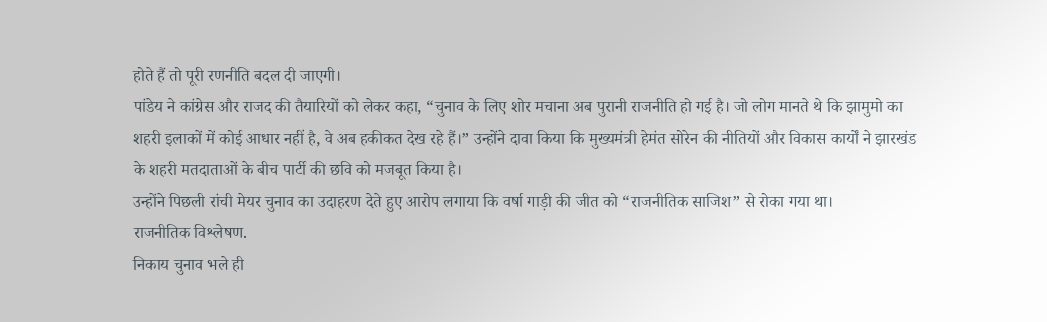होते हैं तो पूरी रणनीति बदल दी जाएगी।
पांडेय ने कांग्रेस और राजद की तैयारियों को लेकर कहा, “चुनाव के लिए शोर मचाना अब पुरानी राजनीति हो गई है। जो लोग मानते थे कि झामुमो का शहरी इलाकों में कोई आधार नहीं है, वे अब हकीकत देख रहे हैं।” उन्होंने दावा किया कि मुख्यमंत्री हेमंत सोरेन की नीतियों और विकास कार्यों ने झारखंड के शहरी मतदाताओं के बीच पार्टी की छवि को मजबूत किया है।
उन्होंने पिछली रांची मेयर चुनाव का उदाहरण देते हुए आरोप लगाया कि वर्षा गाड़ी की जीत को “राजनीतिक साजिश” से रोका गया था।
राजनीतिक विश्लेषण.
निकाय चुनाव भले ही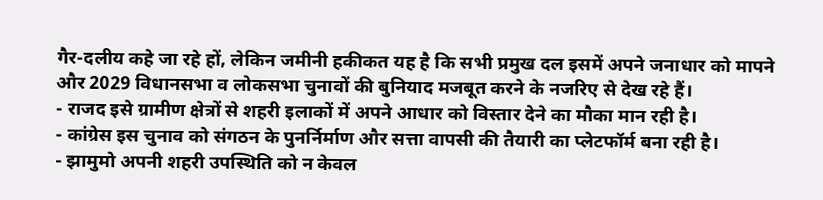गैर-दलीय कहे जा रहे हों, लेकिन जमीनी हकीकत यह है कि सभी प्रमुख दल इसमें अपने जनाधार को मापने और 2029 विधानसभा व लोकसभा चुनावों की बुनियाद मजबूत करने के नजरिए से देख रहे हैं।
- राजद इसे ग्रामीण क्षेत्रों से शहरी इलाकों में अपने आधार को विस्तार देने का मौका मान रही है।
- कांग्रेस इस चुनाव को संगठन के पुनर्निर्माण और सत्ता वापसी की तैयारी का प्लेटफॉर्म बना रही है।
- झामुमो अपनी शहरी उपस्थिति को न केवल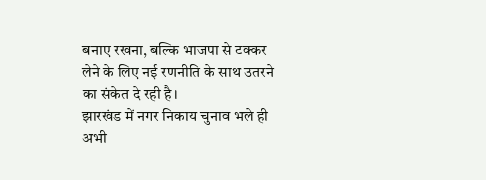बनाए रखना, बल्कि भाजपा से टक्कर लेने के लिए नई रणनीति के साथ उतरने का संकेत दे रही है।
झारखंड में नगर निकाय चुनाव भले ही अभी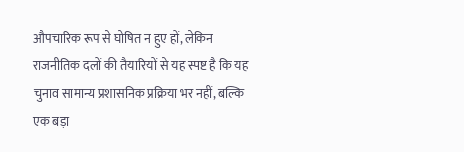औपचारिक रूप से घोषित न हुए हों, लेकिन राजनीतिक दलों की तैयारियों से यह स्पष्ट है कि यह चुनाव सामान्य प्रशासनिक प्रक्रिया भर नहीं, बल्कि एक बड़ा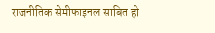राजनीतिक सेमीफाइनल साबित हो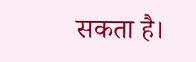सकता है।